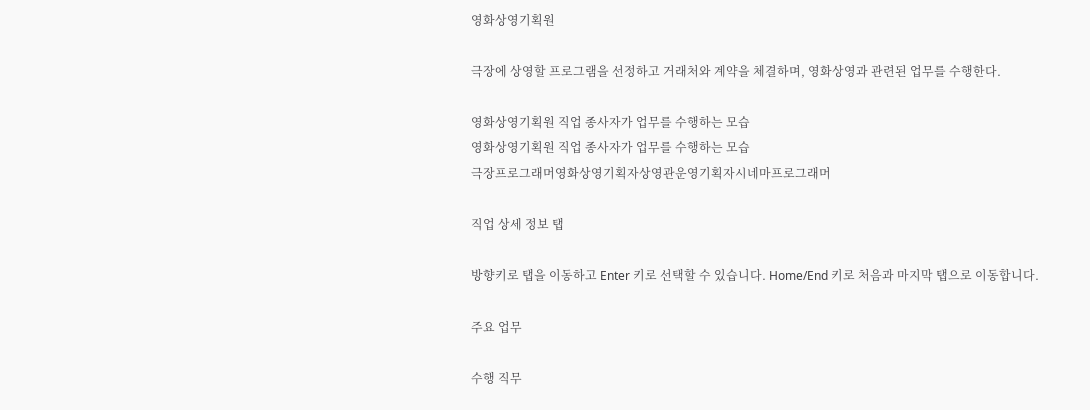영화상영기획원

극장에 상영할 프로그램을 선정하고 거래처와 계약을 체결하며, 영화상영과 관련된 업무를 수행한다.

영화상영기획원 직업 종사자가 업무를 수행하는 모습
영화상영기획원 직업 종사자가 업무를 수행하는 모습
극장프로그래머영화상영기획자상영관운영기획자시네마프로그래머

직업 상세 정보 탭

방향키로 탭을 이동하고 Enter 키로 선택할 수 있습니다. Home/End 키로 처음과 마지막 탭으로 이동합니다.

주요 업무

수행 직무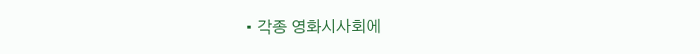• 각종 영화시사회에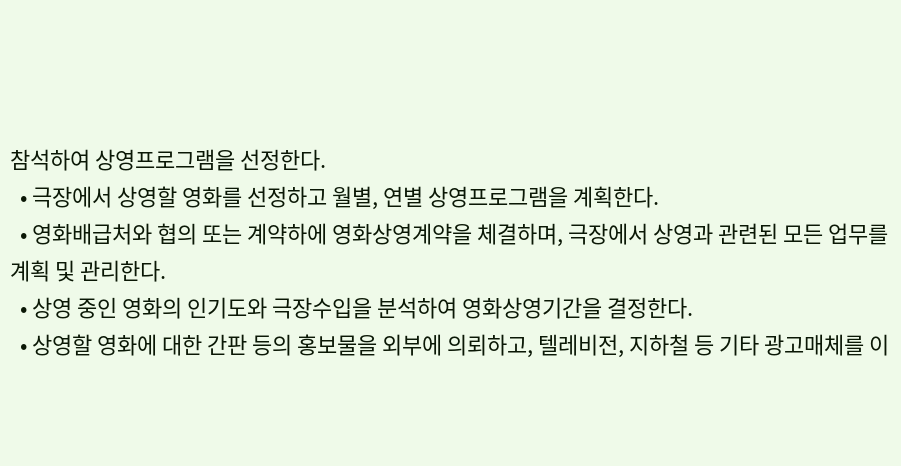참석하여 상영프로그램을 선정한다.
  • 극장에서 상영할 영화를 선정하고 월별, 연별 상영프로그램을 계획한다.
  • 영화배급처와 협의 또는 계약하에 영화상영계약을 체결하며, 극장에서 상영과 관련된 모든 업무를 계획 및 관리한다.
  • 상영 중인 영화의 인기도와 극장수입을 분석하여 영화상영기간을 결정한다.
  • 상영할 영화에 대한 간판 등의 홍보물을 외부에 의뢰하고, 텔레비전, 지하철 등 기타 광고매체를 이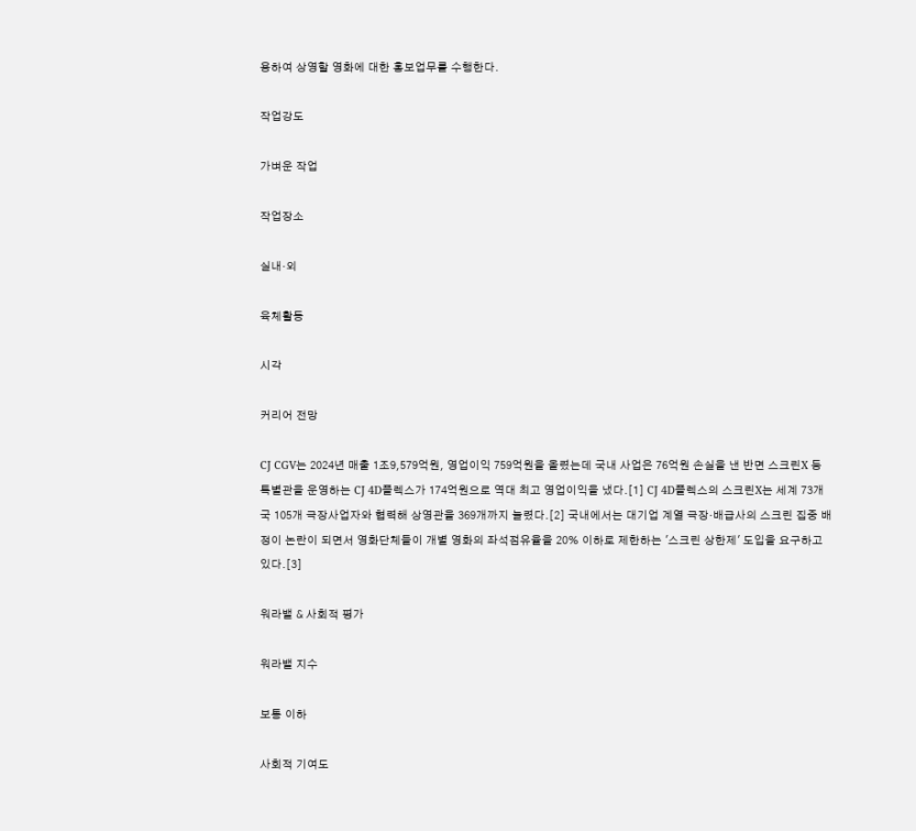용하여 상영할 영화에 대한 홍보업무를 수행한다.

작업강도

가벼운 작업

작업장소

실내·외

육체활동

시각

커리어 전망

CJ CGV는 2024년 매출 1조9,579억원, 영업이익 759억원을 올렸는데 국내 사업은 76억원 손실을 낸 반면 스크린X 등 특별관을 운영하는 CJ 4D플렉스가 174억원으로 역대 최고 영업이익을 냈다.[1] CJ 4D플렉스의 스크린X는 세계 73개국 105개 극장사업자와 협력해 상영관을 369개까지 늘렸다.[2] 국내에서는 대기업 계열 극장·배급사의 스크린 집중 배정이 논란이 되면서 영화단체들이 개별 영화의 좌석점유율을 20% 이하로 제한하는 '스크린 상한제' 도입을 요구하고 있다.[3]

워라밸 & 사회적 평가

워라밸 지수

보통 이하

사회적 기여도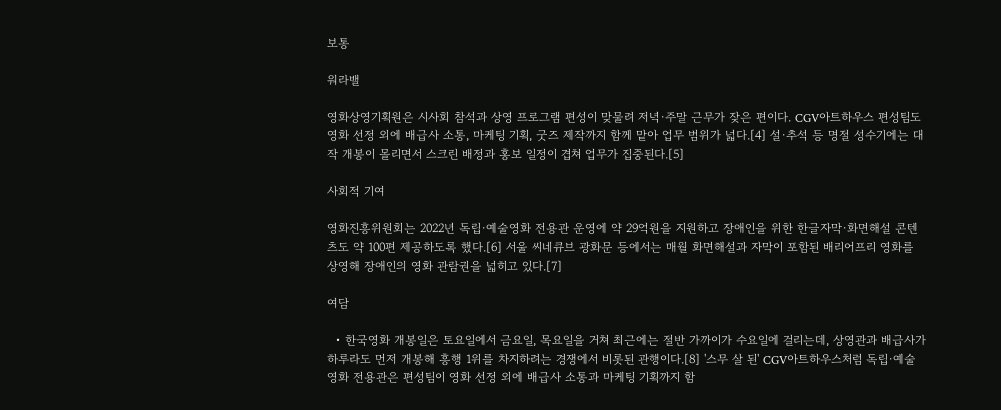보통

워라밸

영화상영기획원은 시사회 참석과 상영 프로그램 편성이 맞물려 저녁·주말 근무가 잦은 편이다. CGV아트하우스 편성팀도 영화 선정 외에 배급사 소통, 마케팅 기획, 굿즈 제작까지 함께 맡아 업무 범위가 넓다.[4] 설·추석 등 명절 성수기에는 대작 개봉이 몰리면서 스크린 배정과 홍보 일정이 겹쳐 업무가 집중된다.[5]

사회적 기여

영화진흥위원회는 2022년 독립·예술영화 전용관 운영에 약 29억원을 지원하고 장애인을 위한 한글자막·화면해설 콘텐츠도 약 100편 제공하도록 했다.[6] 서울 씨네큐브 광화문 등에서는 매월 화면해설과 자막이 포함된 배리어프리 영화를 상영해 장애인의 영화 관람권을 넓히고 있다.[7]

여담

  • 한국영화 개봉일은 토요일에서 금요일, 목요일을 거쳐 최근에는 절반 가까이가 수요일에 걸리는데, 상영관과 배급사가 하루라도 먼저 개봉해 흥행 1위를 차지하려는 경쟁에서 비롯된 관행이다.[8] '스무 살 된' CGV아트하우스처럼 독립·예술영화 전용관은 편성팀이 영화 선정 외에 배급사 소통과 마케팅 기획까지 함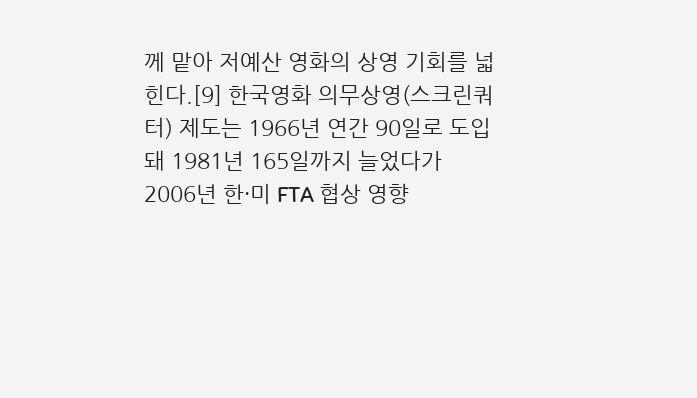께 맡아 저예산 영화의 상영 기회를 넓힌다.[9] 한국영화 의무상영(스크린쿼터) 제도는 1966년 연간 90일로 도입돼 1981년 165일까지 늘었다가 2006년 한·미 FTA 협상 영향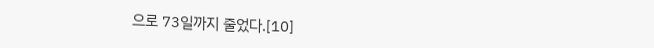으로 73일까지 줄었다.[10]